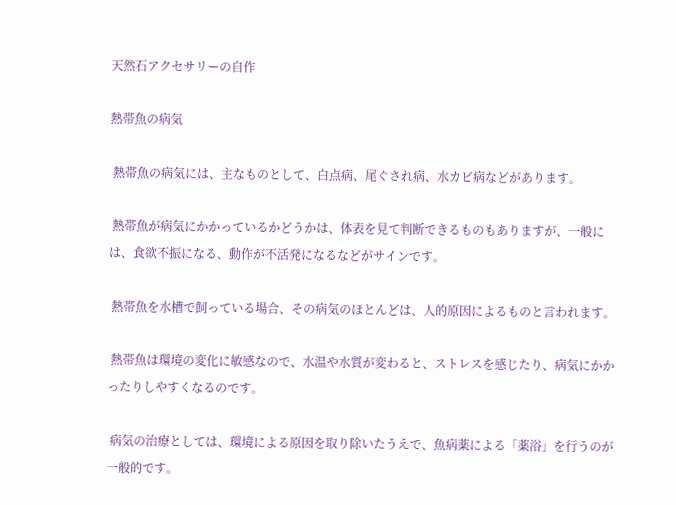天然石アクセサリーの自作

熱帯魚の病気

 熱帯魚の病気には、主なものとして、白点病、尾ぐされ病、水カビ病などがあります。

 熱帯魚が病気にかかっているかどうかは、体表を見て判断できるものもありますが、一般には、食欲不振になる、動作が不活発になるなどがサインです。

 熱帯魚を水槽で飼っている場合、その病気のほとんどは、人的原因によるものと言われます。

 熱帯魚は環境の変化に敏感なので、水温や水質が変わると、ストレスを感じたり、病気にかかったりしやすくなるのです。

 病気の治療としては、環境による原因を取り除いたうえで、魚病薬による「薬浴」を行うのが一般的です。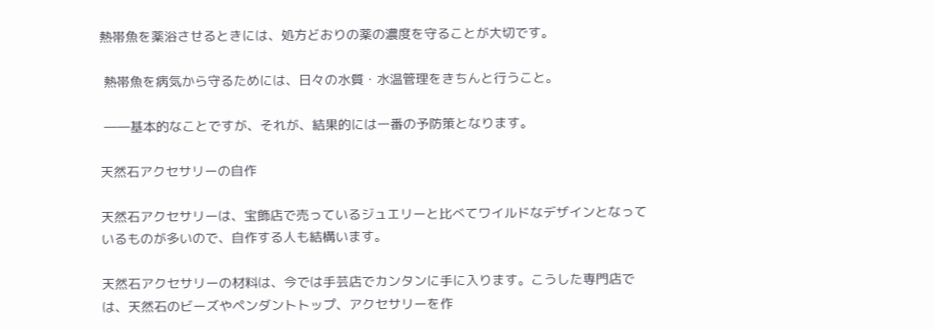熱帯魚を薬浴させるときには、処方どおりの薬の濃度を守ることが大切です。

 熱帯魚を病気から守るためには、日々の水質・水温管理をきちんと行うこと。

 ――基本的なことですが、それが、結果的には一番の予防策となります。

天然石アクセサリーの自作

天然石アクセサリーは、宝飾店で売っているジュエリーと比べてワイルドなデザインとなっているものが多いので、自作する人も結構います。

天然石アクセサリーの材料は、今では手芸店でカンタンに手に入ります。こうした専門店では、天然石のビーズやペンダントトップ、アクセサリーを作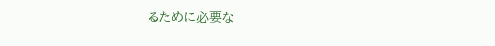るために必要な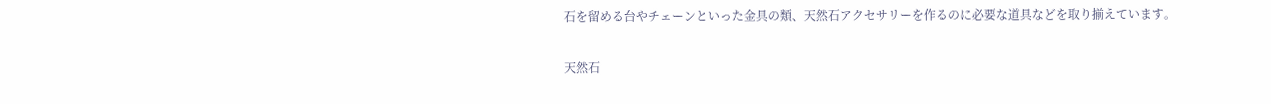石を留める台やチェーンといった金具の類、天然石アクセサリーを作るのに必要な道具などを取り揃えています。

天然石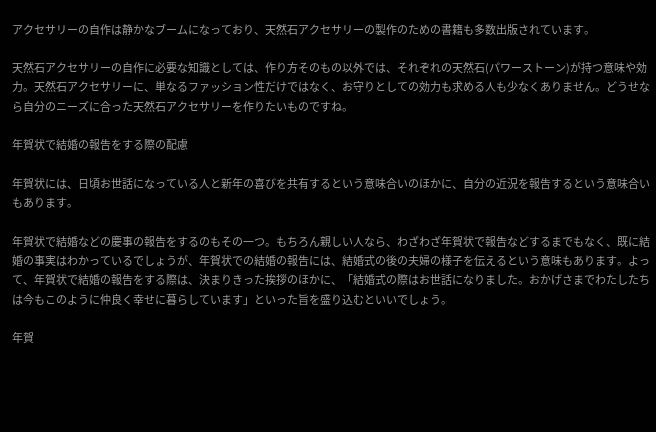アクセサリーの自作は静かなブームになっており、天然石アクセサリーの製作のための書籍も多数出版されています。

天然石アクセサリーの自作に必要な知識としては、作り方そのもの以外では、それぞれの天然石(パワーストーン)が持つ意味や効力。天然石アクセサリーに、単なるファッション性だけではなく、お守りとしての効力も求める人も少なくありません。どうせなら自分のニーズに合った天然石アクセサリーを作りたいものですね。

年賀状で結婚の報告をする際の配慮

年賀状には、日頃お世話になっている人と新年の喜びを共有するという意味合いのほかに、自分の近況を報告するという意味合いもあります。

年賀状で結婚などの慶事の報告をするのもその一つ。もちろん親しい人なら、わざわざ年賀状で報告などするまでもなく、既に結婚の事実はわかっているでしょうが、年賀状での結婚の報告には、結婚式の後の夫婦の様子を伝えるという意味もあります。よって、年賀状で結婚の報告をする際は、決まりきった挨拶のほかに、「結婚式の際はお世話になりました。おかげさまでわたしたちは今もこのように仲良く幸せに暮らしています」といった旨を盛り込むといいでしょう。

年賀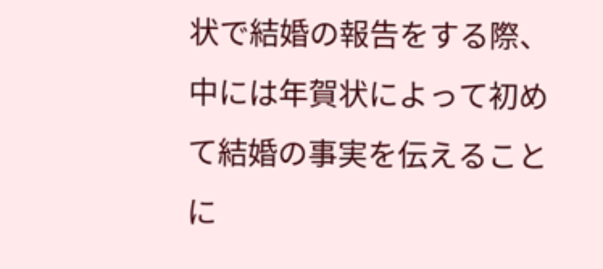状で結婚の報告をする際、中には年賀状によって初めて結婚の事実を伝えることに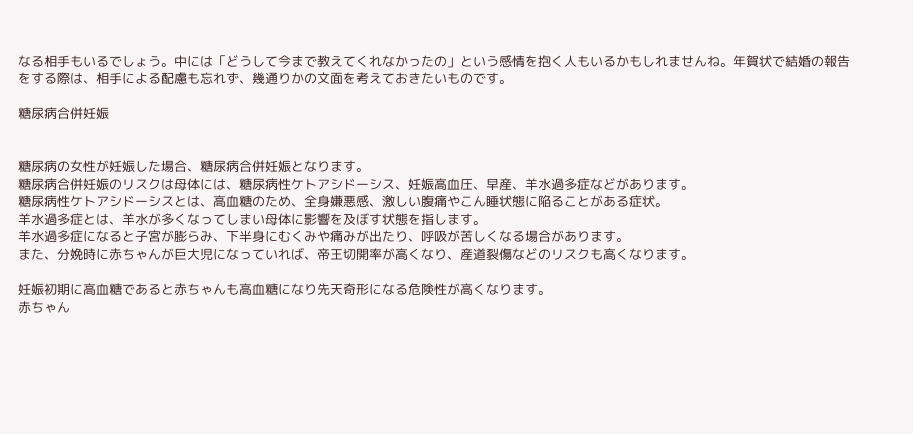なる相手もいるでしょう。中には「どうして今まで教えてくれなかったの」という感情を抱く人もいるかもしれませんね。年賀状で結婚の報告をする際は、相手による配慮も忘れず、幾通りかの文面を考えておきたいものです。

糖尿病合併妊娠


糖尿病の女性が妊娠した場合、糖尿病合併妊娠となります。
糖尿病合併妊娠のリスクは母体には、糖尿病性ケトアシドーシス、妊娠高血圧、早産、羊水過多症などがあります。
糖尿病性ケトアシドーシスとは、高血糖のため、全身嫌悪感、激しい腹痛やこん睡状態に陥ることがある症状。
羊水過多症とは、羊水が多くなってしまい母体に影響を及ぼす状態を指します。
羊水過多症になると子宮が膨らみ、下半身にむくみや痛みが出たり、呼吸が苦しくなる場合があります。
また、分娩時に赤ちゃんが巨大児になっていれば、帝王切開率が高くなり、産道裂傷などのリスクも高くなります。

妊娠初期に高血糖であると赤ちゃんも高血糖になり先天奇形になる危険性が高くなります。
赤ちゃん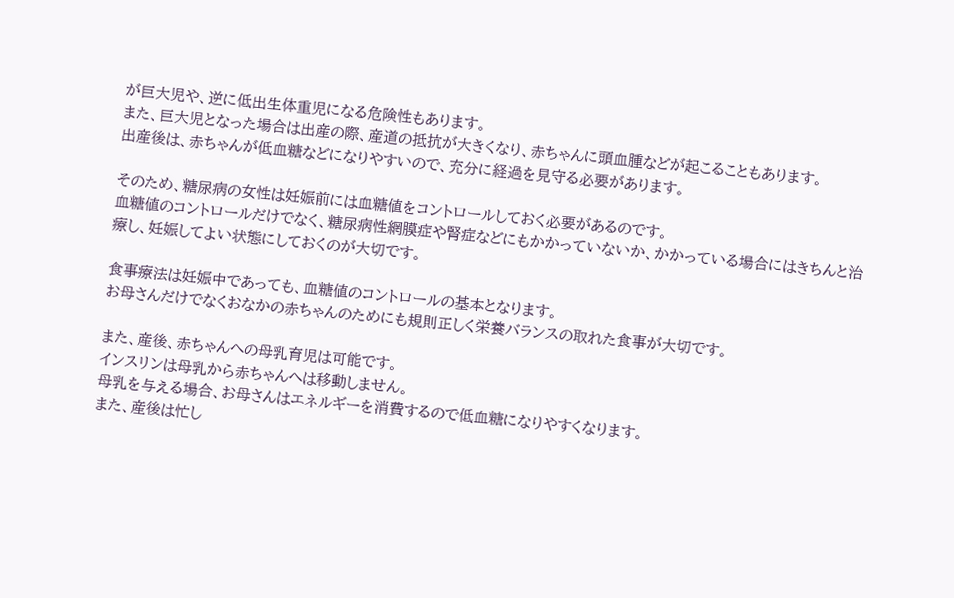が巨大児や、逆に低出生体重児になる危険性もあります。
また、巨大児となった場合は出産の際、産道の抵抗が大きくなり、赤ちゃんに頭血腫などが起こることもあります。
出産後は、赤ちゃんが低血糖などになりやすいので、充分に経過を見守る必要があります。

そのため、糖尿病の女性は妊娠前には血糖値をコントロールしておく必要があるのです。
血糖値のコントロールだけでなく、糖尿病性網膜症や腎症などにもかかっていないか、かかっている場合にはきちんと治療し、妊娠してよい状態にしておくのが大切です。

食事療法は妊娠中であっても、血糖値のコントロールの基本となります。
お母さんだけでなくおなかの赤ちゃんのためにも規則正しく栄養バランスの取れた食事が大切です。

また、産後、赤ちゃんへの母乳育児は可能です。
インスリンは母乳から赤ちゃんへは移動しません。
母乳を与える場合、お母さんはエネルギーを消費するので低血糖になりやすくなります。
また、産後は忙し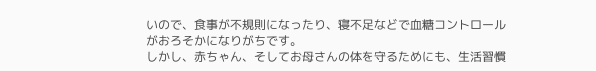いので、食事が不規則になったり、寝不足などで血糖コントロールがおろそかになりがちです。
しかし、赤ちゃん、そしてお母さんの体を守るためにも、生活習慣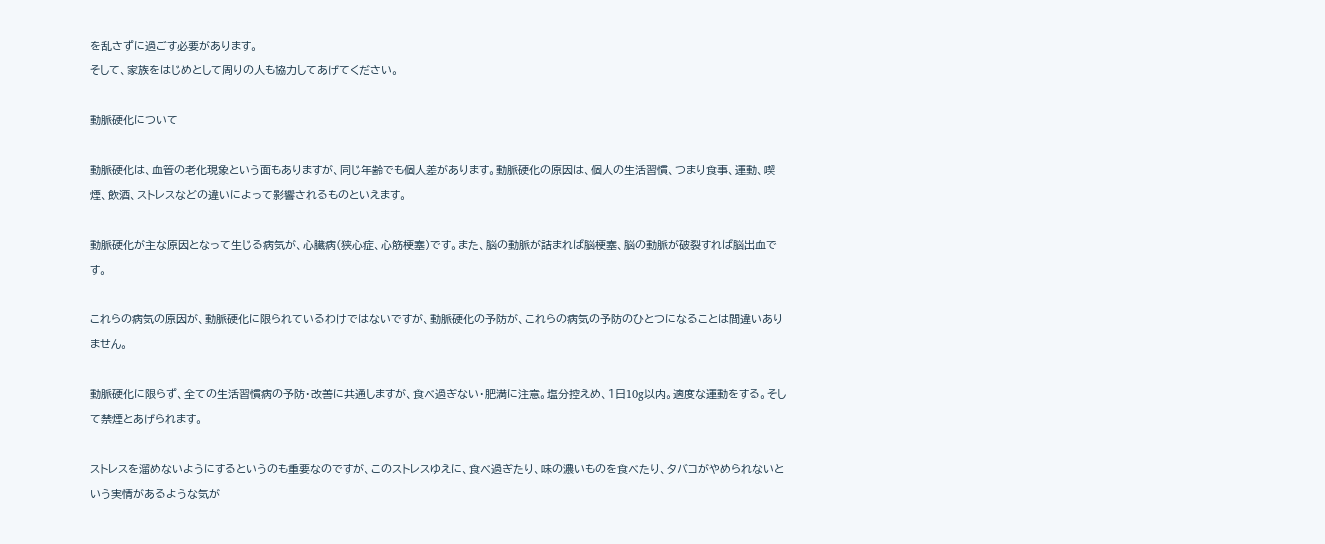を乱さずに過ごす必要があります。
そして、家族をはじめとして周りの人も協力してあげてください。

動脈硬化について

動脈硬化は、血管の老化現象という面もありますが、同じ年齢でも個人差があります。動脈硬化の原因は、個人の生活習慣、つまり食事、運動、喫煙、飲酒、ストレスなどの違いによって影響されるものといえます。

動脈硬化が主な原因となって生じる病気が、心臓病(狭心症、心筋梗塞)です。また、脳の動脈が詰まれば脳梗塞、脳の動脈が破裂すれば脳出血です。

これらの病気の原因が、動脈硬化に限られているわけではないですが、動脈硬化の予防が、これらの病気の予防のひとつになることは間違いありません。

動脈硬化に限らず、全ての生活習慣病の予防・改善に共通しますが、食べ過ぎない・肥満に注意。塩分控えめ、1日10g以内。適度な運動をする。そして禁煙とあげられます。

ストレスを溜めないようにするというのも重要なのですが、このストレスゆえに、食べ過ぎたり、味の濃いものを食べたり、タバコがやめられないという実情があるような気が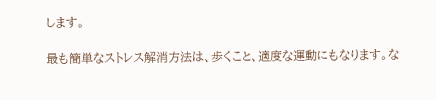します。

最も簡単なストレス解消方法は、歩くこと、適度な運動にもなります。な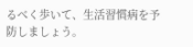るべく歩いて、生活習慣病を予防しましょう。